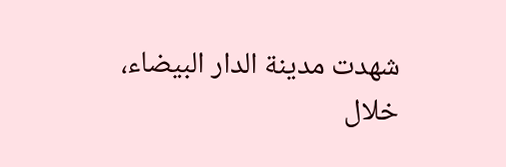شهدت مدينة الدار البيضاء، خلال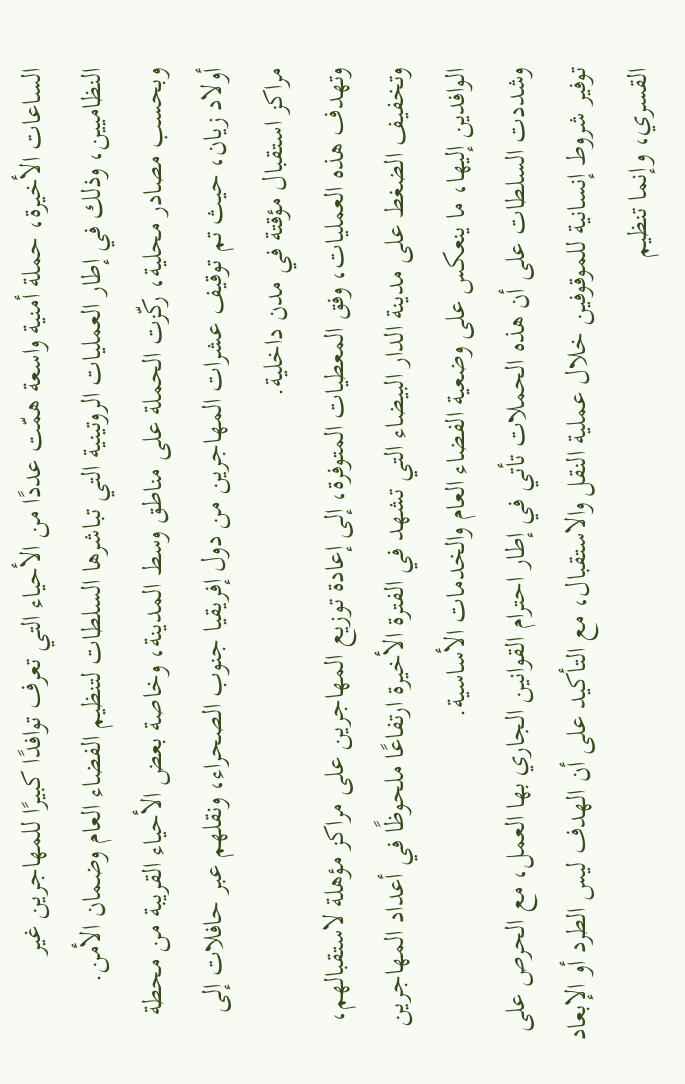الساعات الأخيرة، حملة أمنية واسعة همّت عددًا من الأحياء التي تعرف توافدًا كبيرًا للمهاجرين غير النظاميين، وذلك في إطار العمليات الروتينية التي تباشرها السلطات لتنظيم الفضاء العام وضمان الأمن.
وبحسب مصادر محلية، ركّزت الحملة على مناطق وسط المدينة، وخاصة بعض الأحياء القريبة من محطة أولاد زيان، حيث تم توقيف عشرات المهاجرين من دول إفريقيا جنوب الصحراء، ونقلهم عبر حافلات إلى مراكز استقبال مؤقتة في مدن داخلية.
وتهدف هذه العمليات، وفق المعطيات المتوفرة، إلى إعادة توزيع المهاجرين على مراكز مؤهلة لاستقبالهم، وتخفيف الضغط على مدينة الدار البيضاء التي تشهد في الفترة الأخيرة ارتفاعًا ملحوظًا في أعداد المهاجرين الوافدين إليها، ما ينعكس على وضعية الفضاء العام والخدمات الأساسية.
وشددت السلطات على أن هذه الحملات تأتي في إطار احترام القوانين الجاري بها العمل، مع الحرص على توفير شروط إنسانية للموقوفين خلال عملية النقل والاستقبال، مع التأكيد على أن الهدف ليس الطرد أو الإبعاد القسري، وإنما تنظيم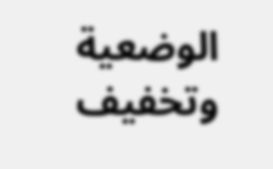الوضعية وتخفيف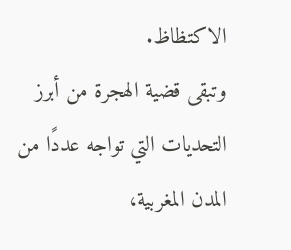الاكتظاظ.
وتبقى قضية الهجرة من أبرز التحديات التي تواجه عددًا من المدن المغربية،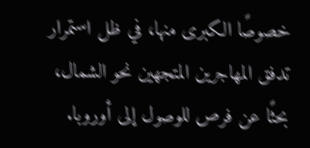خصوصًا الكبرى منها، في ظل استمرار تدفق المهاجرين المتجهين نحو الشمال، بحثًا عن فرص للوصول إلى أوروبا.